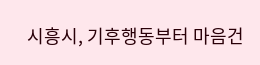시흥시, 기후행동부터 마음건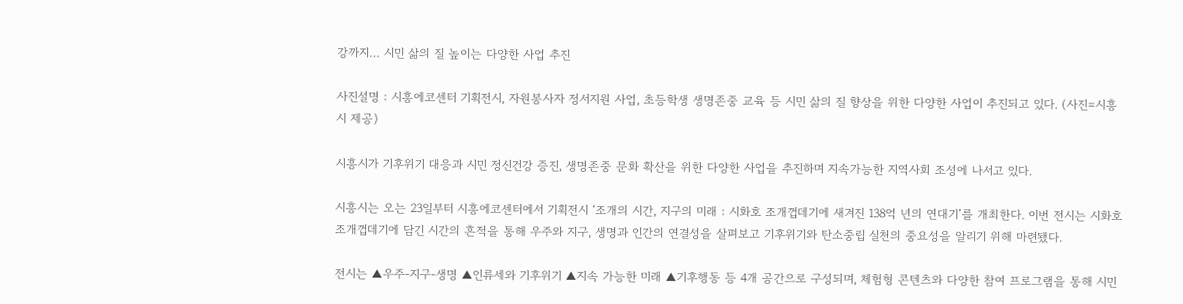강까지… 시민 삶의 질 높이는 다양한 사업 추진

사진설명 : 시흥에코센터 기획전시, 자원봉사자 정서지원 사업, 초등학생 생명존중 교육 등 시민 삶의 질 향상을 위한 다양한 사업이 추진되고 있다. (사진=시흥시 제공)

시흥시가 기후위기 대응과 시민 정신건강 증진, 생명존중 문화 확산을 위한 다양한 사업을 추진하며 지속가능한 지역사회 조성에 나서고 있다.

시흥시는 오는 23일부터 시흥에코센터에서 기획전시 ‘조개의 시간, 지구의 미래 : 시화호 조개껍데기에 새겨진 138억 년의 연대기’를 개최한다. 이번 전시는 시화호 조개껍데기에 담긴 시간의 흔적을 통해 우주와 지구, 생명과 인간의 연결성을 살펴보고 기후위기와 탄소중립 실천의 중요성을 알리기 위해 마련됐다.

전시는 ▲우주-지구-생명 ▲인류세와 기후위기 ▲지속 가능한 미래 ▲기후행동 등 4개 공간으로 구성되며, 체험형 콘텐츠와 다양한 참여 프로그램을 통해 시민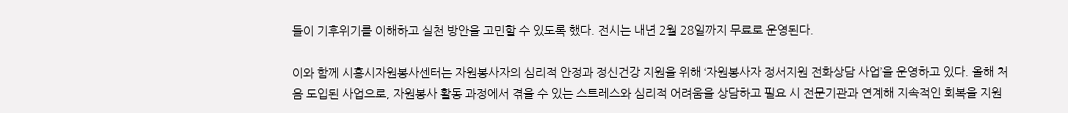들이 기후위기를 이해하고 실천 방안을 고민할 수 있도록 했다. 전시는 내년 2월 28일까지 무료로 운영된다.

이와 함께 시흥시자원봉사센터는 자원봉사자의 심리적 안정과 정신건강 지원을 위해 ‘자원봉사자 정서지원 전화상담 사업’을 운영하고 있다. 올해 처음 도입된 사업으로, 자원봉사 활동 과정에서 겪을 수 있는 스트레스와 심리적 어려움을 상담하고 필요 시 전문기관과 연계해 지속적인 회복을 지원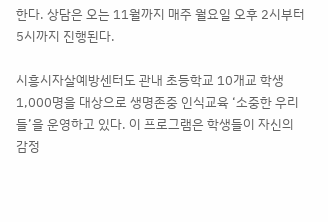한다. 상담은 오는 11월까지 매주 월요일 오후 2시부터 5시까지 진행된다.

시흥시자살예방센터도 관내 초등학교 10개교 학생 1,000명을 대상으로 생명존중 인식교육 ‘소중한 우리들’을 운영하고 있다. 이 프로그램은 학생들이 자신의 감정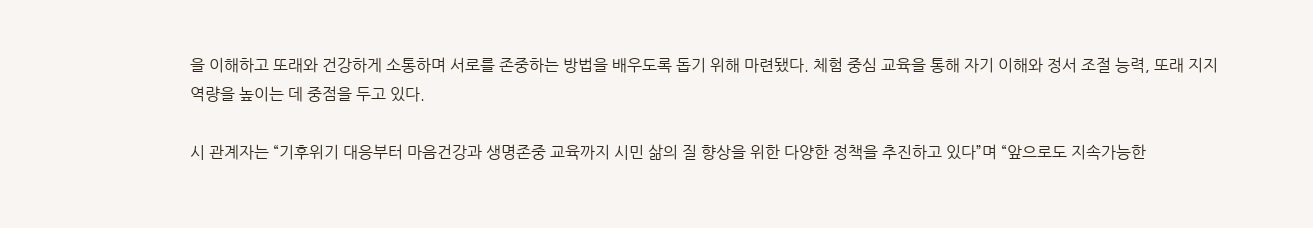을 이해하고 또래와 건강하게 소통하며 서로를 존중하는 방법을 배우도록 돕기 위해 마련됐다. 체험 중심 교육을 통해 자기 이해와 정서 조절 능력, 또래 지지 역량을 높이는 데 중점을 두고 있다.

시 관계자는 “기후위기 대응부터 마음건강과 생명존중 교육까지 시민 삶의 질 향상을 위한 다양한 정책을 추진하고 있다”며 “앞으로도 지속가능한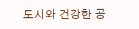도시와 건강한 공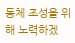동체 조성을 위해 노력하겠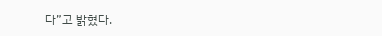다”고 밝혔다.